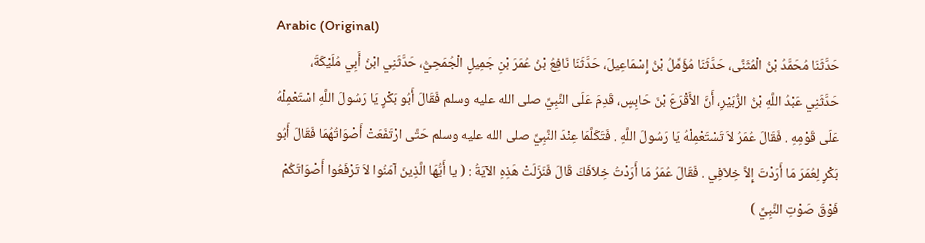Arabic (Original)
حَدَّثَنَا مُحَمَّدُ بْنُ الْمُثَنَّى، حَدَّثَنَا مُؤَمِّلُ بْنُ إِسْمَاعِيلَ، حَدَّثَنَا نَافِعُ بْنُ عُمَرَ بْنِ جَمِيلٍ الْجُمَحِيُّ، حَدَّثَنِي ابْنُ أَبِي مُلَيْكَةَ، حَدَّثَنِي عَبْدُ اللَّهِ بْنُ الزُّبَيْرِ، أَنَّ الأَقْرَعَ بْنَ حَابِسٍ، قَدِمَ عَلَى النَّبِيِّ صلى الله عليه وسلم فَقَالَ أَبُو بَكْرٍ يَا رَسُولَ اللَّهِ اسْتَعْمِلْهُ عَلَى قَوْمِهِ . فَقَالَ عُمَرُ لاَ تَسْتَعْمِلْهُ يَا رَسُولَ اللَّهِ . فَتَكَلَّمَا عِنْدَ النَّبِيِّ صلى الله عليه وسلم حَتَّى ارْتَفَعَتْ أَصْوَاتُهُمَا فَقَالَ أَبُو بَكْرٍ لِعُمَرَ مَا أَرَدْتَ إِلاَّ خِلاَفِي . فَقَالَ عُمَرُ مَا أَرَدْتُ خِلاَفَكَ قَالَ فَنَزَلَتْ هَذِهِ الآيَةُ : ( يا أَيُّهَا الَّذِينَ آمَنُوا لاَ تَرْفَعُوا أَصْوَاتَكُمْ فَوْقَ صَوْتِ النَّبِيِّ )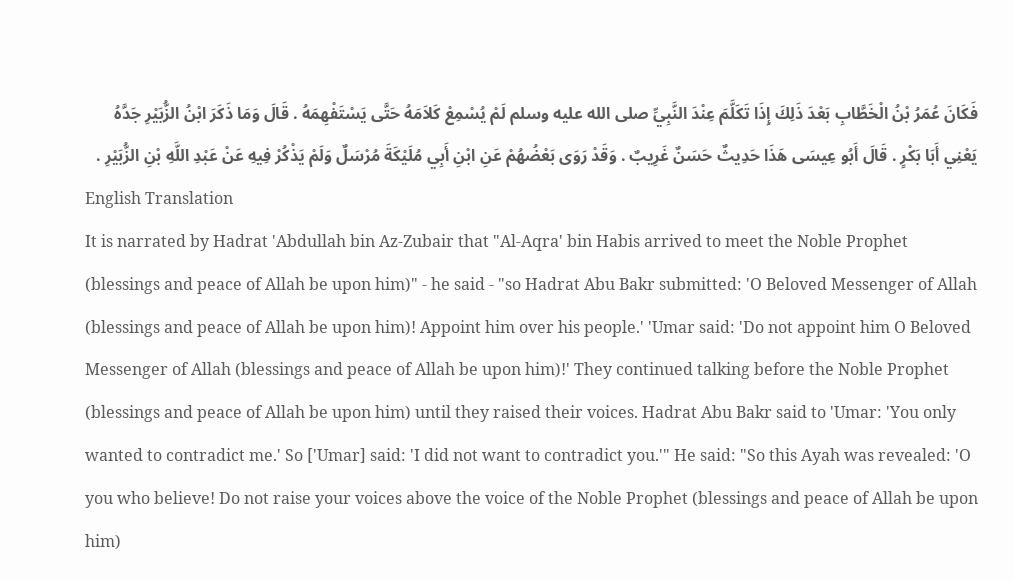فَكَانَ عُمَرُ بْنُ الْخَطَّابِ بَعْدَ ذَلِكَ إِذَا تَكَلَّمَ عِنْدَ النَّبِيِّ صلى الله عليه وسلم لَمْ يُسْمِعْ كَلاَمَهُ حَتَّى يَسْتَفْهِمَهُ . قَالَ وَمَا ذَكَرَ ابْنُ الزُّبَيْرِ جَدَّهُ يَعْنِي أَبَا بَكْرٍ . قَالَ أَبُو عِيسَى هَذَا حَدِيثٌ حَسَنٌ غَرِيبٌ . وَقَدْ رَوَى بَعْضُهُمْ عَنِ ابْنِ أَبِي مُلَيْكَةَ مُرْسَلٌ وَلَمْ يَذْكُرْ فِيهِ عَنْ عَبْدِ اللَّهِ بْنِ الزُّبَيْرِ .
English Translation
It is narrated by Hadrat 'Abdullah bin Az-Zubair that "Al-Aqra' bin Habis arrived to meet the Noble Prophet (blessings and peace of Allah be upon him)" - he said - "so Hadrat Abu Bakr submitted: 'O Beloved Messenger of Allah (blessings and peace of Allah be upon him)! Appoint him over his people.' 'Umar said: 'Do not appoint him O Beloved Messenger of Allah (blessings and peace of Allah be upon him)!' They continued talking before the Noble Prophet (blessings and peace of Allah be upon him) until they raised their voices. Hadrat Abu Bakr said to 'Umar: 'You only wanted to contradict me.' So ['Umar] said: 'I did not want to contradict you.'" He said: "So this Ayah was revealed: 'O you who believe! Do not raise your voices above the voice of the Noble Prophet (blessings and peace of Allah be upon him)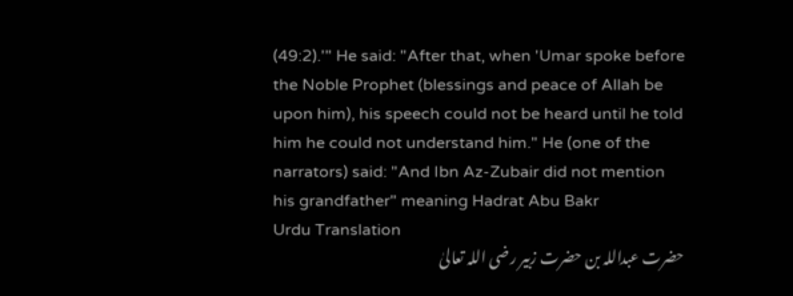(49:2).'" He said: "After that, when 'Umar spoke before the Noble Prophet (blessings and peace of Allah be upon him), his speech could not be heard until he told him he could not understand him." He (one of the narrators) said: "And Ibn Az-Zubair did not mention his grandfather" meaning Hadrat Abu Bakr
Urdu Translation
حضرت عبداللہ بن حضرت زبیر رضی اللہ تعالیٰ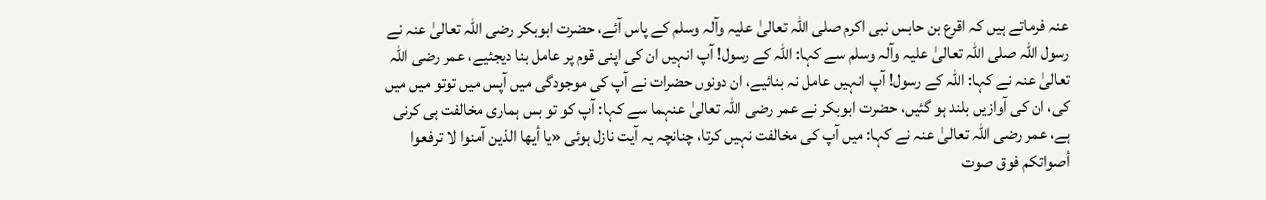عنہ فرماتے ہیں کہ اقرع بن حابس نبی اکرم صلی اللہ تعالیٰ علیہ وآلہ وسلم کے پاس آئے، حضرت ابوبکر رضی اللہ تعالیٰ عنہ نے رسول اللہ صلی اللہ تعالیٰ علیہ وآلہ وسلم سے کہا: اللہ کے رسول! آپ انہیں ان کی اپنی قوم پر عامل بنا دیجئیے، عمر رضی اللہ تعالیٰ عنہ نے کہا: اللہ کے رسول! آپ انہیں عامل نہ بنائیے، ان دونوں حضرات نے آپ کی موجودگی میں آپس میں توتو میں میں کی، ان کی آوازیں بلند ہو گئیں، حضرت ابوبکر نے عمر رضی اللہ تعالیٰ عنہما سے کہا: آپ کو تو بس ہماری مخالفت ہی کرنی ہے، عمر رضی اللہ تعالیٰ عنہ نے کہا: میں آپ کی مخالفت نہیں کرتا، چنانچہ یہ آیت نازل ہوئی «يا أيها الذين آمنوا لا ترفعوا أصواتكم فوق صوت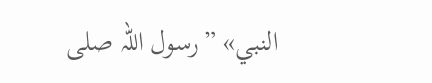النبي» ”رسول اللہ صلی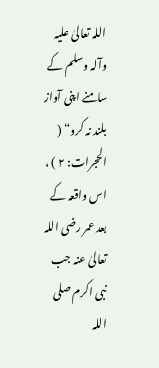اللہ تعالیٰ علیہ وآلہ وسلم کے سامنے اپنی آواز بلند نہ کرو“ ( الحجرات: ۲ ) ، اس واقعہ کے بعد عمر رضی اللہ تعالیٰ عنہ جب نبی اکرم صلی اللہ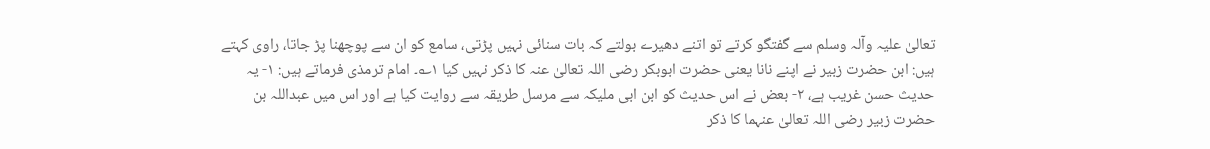تعالیٰ علیہ وآلہ وسلم سے گفتگو کرتے تو اتنے دھیرے بولتے کہ بات سنائی نہیں پڑتی، سامع کو ان سے پوچھنا پڑ جاتا، راوی کہتے ہیں: ابن حضرت زبیر نے اپنے نانا یعنی حضرت ابوبکر رضی اللہ تعالیٰ عنہ کا ذکر نہیں کیا ۱؎۔ امام ترمذی فرماتے ہیں: ۱- یہ حدیث حسن غریب ہے، ۲- بعض نے اس حدیث کو ابن ابی ملیکہ سے مرسل طریقہ سے روایت کیا ہے اور اس میں عبداللہ بن حضرت زبیر رضی اللہ تعالیٰ عنہما کا ذکر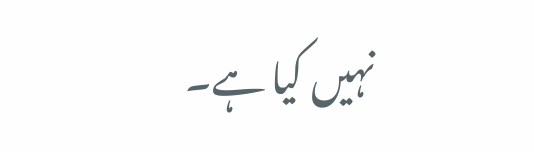نہیں کیا ہے۔